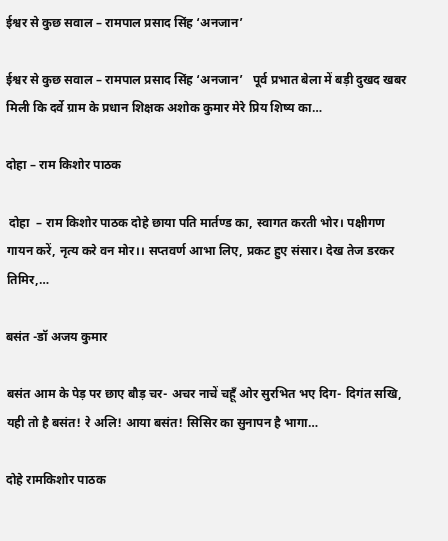ईश्वर से कुछ सवाल – रामपाल प्रसाद सिंह ‘अनजान’

ईश्वर से कुछ सवाल – रामपाल प्रसाद सिंह ‘अनजान’   पूर्व प्रभात बेला में बड़ी दुखद खबर मिली कि दर्वे ग्राम के प्रधान शिक्षक अशोक कुमार मेरे प्रिय शिष्य का…

दोहा – राम किशोर पाठक

 दोहा  – राम किशोर पाठक दोहे छाया पति मार्तण्ड का, स्वागत करती भोर। पक्षीगण गायन करें, नृत्य करे वन मोर।। सप्तवर्ण आभा लिए, प्रकट हुए संसार। देख तेज डरकर तिमिर,…

बसंत -डॉ अजय कुमार

बसंत आम के पेड़ पर छाए बौड़ चर- अचर नाचें चहूँ ओर सुरभित भए दिग- दिगंत सखि, यही तो है बसंत! रे अलि! आया बसंत! सिसिर का सुनापन है भागा…

दोहे रामकिशोर पाठक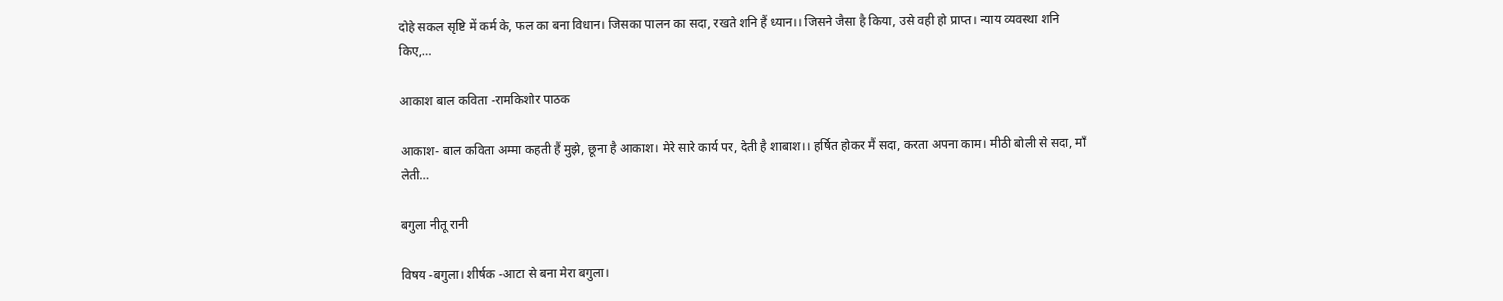दोहे सकल सृष्टि में कर्म के, फल का बना विधान। जिसका पालन का सदा, रखते शनि हैं ध्यान।। जिसने जैसा है किया, उसे वही हो प्राप्त। न्याय व्यवस्था शनि किए,…

आकाश बाल कविता -रामकिशोर पाठक

आकाश- बाल कविता अम्मा कहती हैं मुझे, छूना है आकाश। मेरे सारे कार्य पर, देती है शाबाश।। हर्षित होकर मैं सदा, करता अपना काम। मीठी बोली से सदा, माँ लेती…

बगुला नीतू रानी

विषय -बगुला। शीर्षक -आटा से बना मेरा बगुला।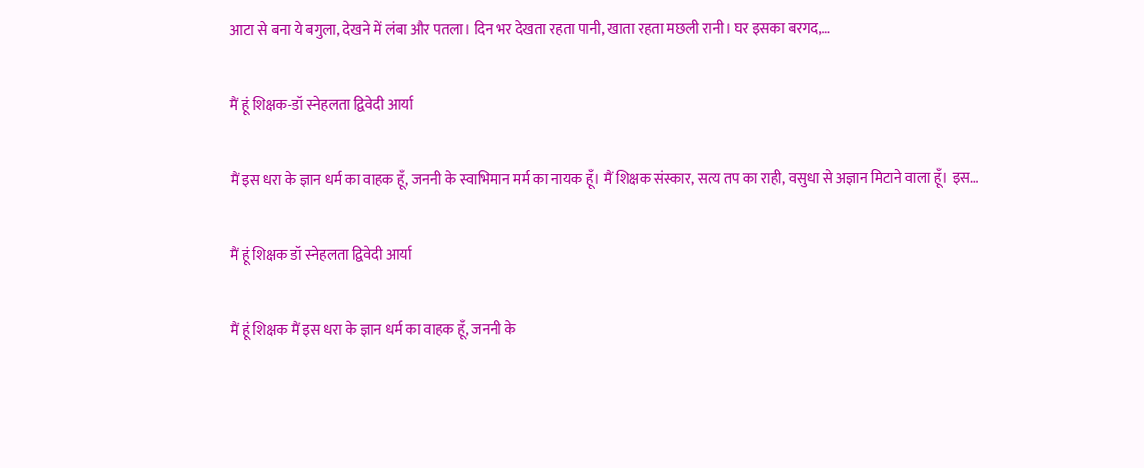आटा से बना ये बगुला, देखने में लंबा और पतला। दिन भर देखता रहता पानी, खाता रहता मछली रानी। घर इसका बरगद,…

मैं हूं शिक्षक-डॉ स्नेहलता द्विवेदी आर्या

मैं इस धरा के ज्ञान धर्म का वाहक हूँ, जननी के स्वाभिमान मर्म का नायक हूँ। मैं शिक्षक संस्कार, सत्य तप का राही, वसुधा से अज्ञान मिटाने वाला हूँ। इस…

मैं हूं शिक्षक डॉ स्नेहलता द्विवेदी आर्या

मैं हूं शिक्षक मैं इस धरा के ज्ञान धर्म का वाहक हूँ, जननी के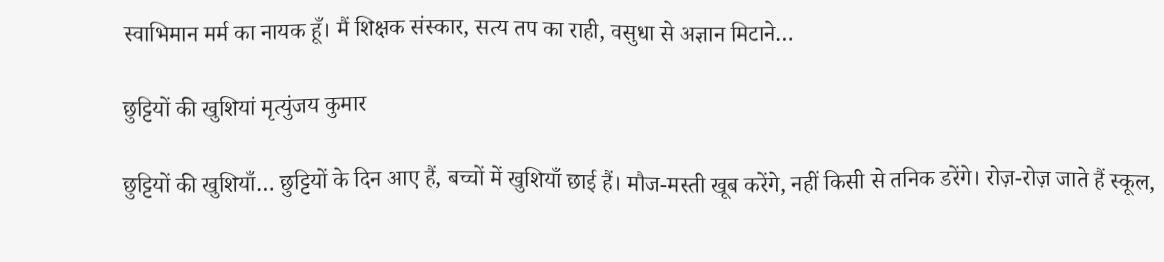स्वाभिमान मर्म का नायक हूँ। मैं शिक्षक संस्कार, सत्य तप का राही, वसुधा से अज्ञान मिटाने…

छुट्टियों की खुशियां मृत्युंजय कुमार

छुट्टियों की खुशियाँ… छुट्टियों के दिन आए हैं, बच्चों में खुशियाँ छाई हैं। मौज-मस्ती खूब करेंगे, नहीं किसी से तनिक डरेंगे। रोज़-रोज़ जाते हैं स्कूल,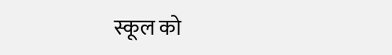स्कूल को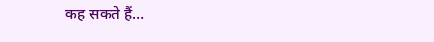कह सकते हैं…